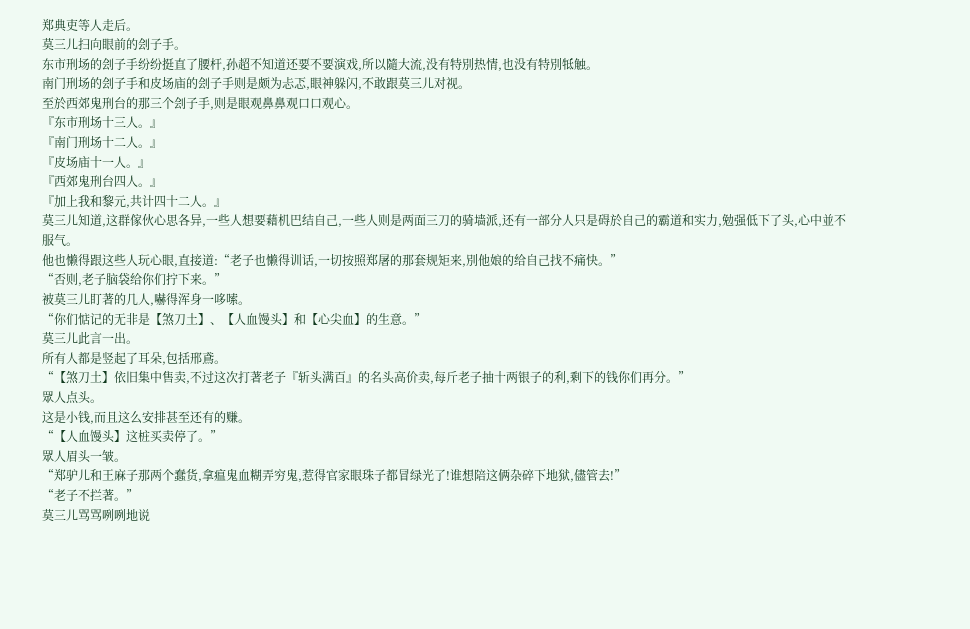郑典吏等人走后。
莫三儿扫向眼前的刽子手。
东市刑场的刽子手纷纷挺直了腰杆,孙超不知道还要不要演戏,所以隨大流,没有特別热情,也没有特別牴触。
南门刑场的刽子手和皮场庙的刽子手则是颇为忐忑,眼神躲闪,不敢跟莫三儿对视。
至於西郊鬼刑台的那三个刽子手,则是眼观鼻鼻观口口观心。
『东市刑场十三人。』
『南门刑场十二人。』
『皮场庙十一人。』
『西郊鬼刑台四人。』
『加上我和黎元,共计四十二人。』
莫三儿知道,这群傢伙心思各异,一些人想要藉机巴结自己,一些人则是两面三刀的骑墙派,还有一部分人只是碍於自己的霸道和实力,勉强低下了头,心中並不服气。
他也懒得跟这些人玩心眼,直接道:“老子也懒得训话,一切按照郑屠的那套规矩来,別他娘的给自己找不痛快。”
“否则,老子脑袋给你们拧下来。”
被莫三儿盯著的几人,嚇得浑身一哆嗦。
“你们惦记的无非是【煞刀土】、【人血馒头】和【心尖血】的生意。”
莫三儿此言一出。
所有人都是竖起了耳朵,包括邢鳶。
“【煞刀土】依旧集中售卖,不过这次打著老子『斩头满百』的名头高价卖,每斤老子抽十两银子的利,剩下的钱你们再分。”
眾人点头。
这是小钱,而且这么安排甚至还有的赚。
“【人血馒头】这桩买卖停了。”
眾人眉头一皱。
“郑驴儿和王麻子那两个蠢货,拿瘟鬼血糊弄穷鬼,惹得官家眼珠子都冒绿光了!谁想陪这俩杂碎下地狱,儘管去!”
“老子不拦著。”
莫三儿骂骂咧咧地说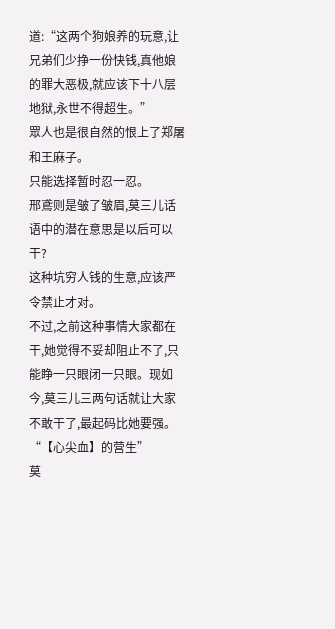道:“这两个狗娘养的玩意,让兄弟们少挣一份快钱,真他娘的罪大恶极,就应该下十八层地狱,永世不得超生。”
眾人也是很自然的恨上了郑屠和王麻子。
只能选择暂时忍一忍。
邢鳶则是皱了皱眉,莫三儿话语中的潜在意思是以后可以干?
这种坑穷人钱的生意,应该严令禁止才对。
不过,之前这种事情大家都在干,她觉得不妥却阻止不了,只能睁一只眼闭一只眼。现如今,莫三儿三两句话就让大家不敢干了,最起码比她要强。
“【心尖血】的营生”
莫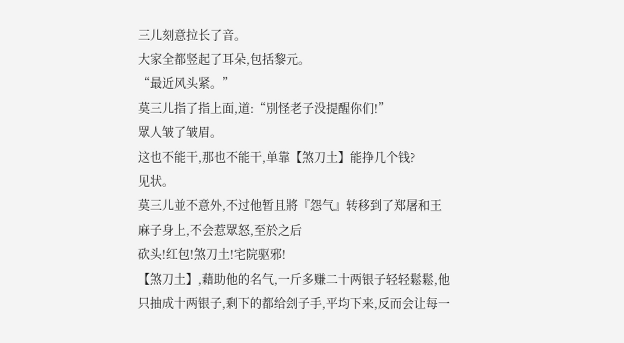三儿刻意拉长了音。
大家全都竖起了耳朵,包括黎元。
“最近风头紧。”
莫三儿指了指上面,道:“別怪老子没提醒你们!”
眾人皱了皱眉。
这也不能干,那也不能干,单靠【煞刀土】能挣几个钱?
见状。
莫三儿並不意外,不过他暂且將『怨气』转移到了郑屠和王麻子身上,不会惹眾怒,至於之后
砍头!红包!煞刀土!宅院驱邪!
【煞刀土】,藉助他的名气,一斤多赚二十两银子轻轻鬆鬆,他只抽成十两银子,剩下的都给刽子手,平均下来,反而会让每一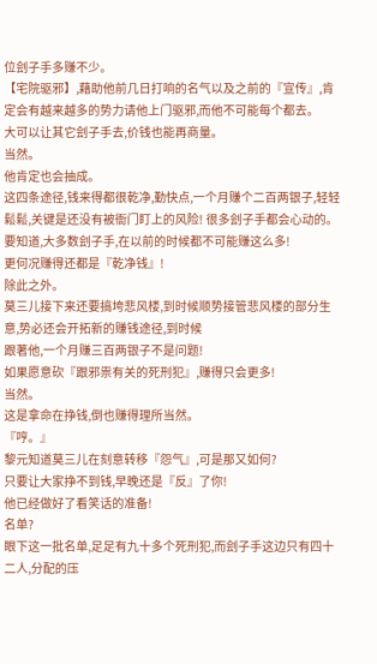位刽子手多赚不少。
【宅院驱邪】,藉助他前几日打响的名气以及之前的『宣传』,肯定会有越来越多的势力请他上门驱邪,而他不可能每个都去。
大可以让其它刽子手去,价钱也能再商量。
当然。
他肯定也会抽成。
这四条途径,钱来得都很乾净,勤快点,一个月赚个二百两银子,轻轻鬆鬆,关键是还没有被衙门盯上的风险! 很多刽子手都会心动的。
要知道,大多数刽子手,在以前的时候都不可能赚这么多!
更何况赚得还都是『乾净钱』!
除此之外。
莫三儿接下来还要搞垮悲风楼,到时候顺势接管悲风楼的部分生意,势必还会开拓新的赚钱途径,到时候
跟著他,一个月赚三百两银子不是问题!
如果愿意砍『跟邪祟有关的死刑犯』,赚得只会更多!
当然。
这是拿命在挣钱,倒也赚得理所当然。
『哼。』
黎元知道莫三儿在刻意转移『怨气』,可是那又如何?
只要让大家挣不到钱,早晚还是『反』了你!
他已经做好了看笑话的准备!
名单?
眼下这一批名单,足足有九十多个死刑犯,而刽子手这边只有四十二人,分配的压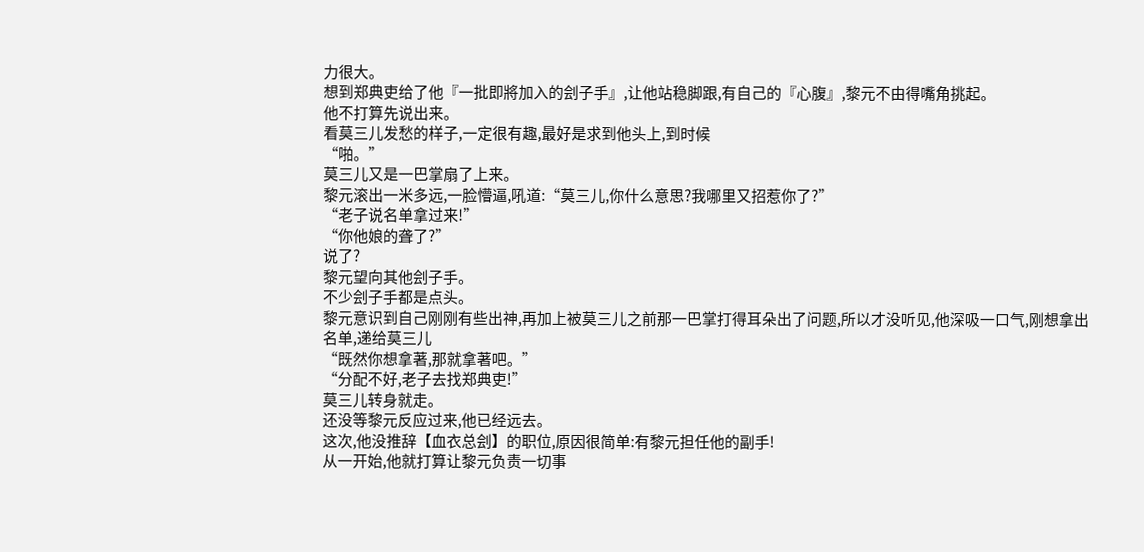力很大。
想到郑典吏给了他『一批即將加入的刽子手』,让他站稳脚跟,有自己的『心腹』,黎元不由得嘴角挑起。
他不打算先说出来。
看莫三儿发愁的样子,一定很有趣,最好是求到他头上,到时候
“啪。”
莫三儿又是一巴掌扇了上来。
黎元滚出一米多远,一脸懵逼,吼道:“莫三儿,你什么意思?我哪里又招惹你了?”
“老子说名单拿过来!”
“你他娘的聋了?”
说了?
黎元望向其他刽子手。
不少刽子手都是点头。
黎元意识到自己刚刚有些出神,再加上被莫三儿之前那一巴掌打得耳朵出了问题,所以才没听见,他深吸一口气,刚想拿出名单,递给莫三儿
“既然你想拿著,那就拿著吧。”
“分配不好,老子去找郑典吏!”
莫三儿转身就走。
还没等黎元反应过来,他已经远去。
这次,他没推辞【血衣总刽】的职位,原因很简单:有黎元担任他的副手!
从一开始,他就打算让黎元负责一切事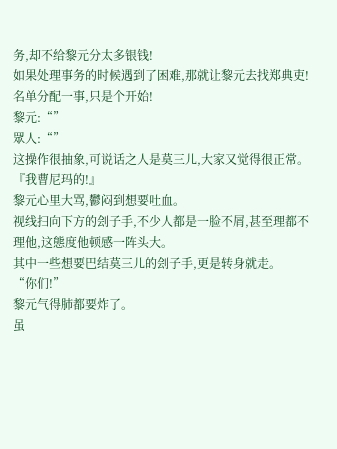务,却不给黎元分太多银钱!
如果处理事务的时候遇到了困难,那就让黎元去找郑典吏!
名单分配一事,只是个开始!
黎元:“”
眾人:“”
这操作很抽象,可说话之人是莫三儿,大家又觉得很正常。
『我曹尼玛的!』
黎元心里大骂,鬱闷到想要吐血。
视线扫向下方的刽子手,不少人都是一脸不屑,甚至理都不理他,这態度他顿感一阵头大。
其中一些想要巴结莫三儿的刽子手,更是转身就走。
“你们!”
黎元气得肺都要炸了。
虽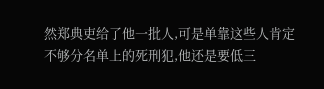然郑典吏给了他一批人,可是单靠这些人肯定不够分名单上的死刑犯,他还是要低三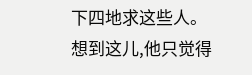下四地求这些人。
想到这儿,他只觉得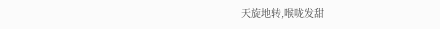天旋地转,喉咙发甜